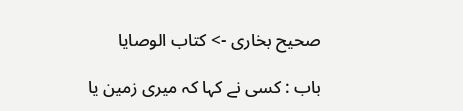صحیح بخاری -> کتاب الوصایا

باب : کسی نے کہا کہ میری زمین یا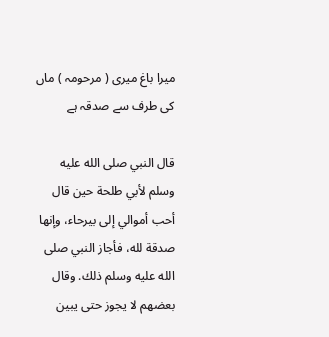میرا باغ میری ( مرحومہ ) ماں کی طرف سے صدقہ ہے

قال النبي صلى الله عليه وسلم لأبي طلحة حين قال أحب أموالي إلى بيرحاء، وإنها صدقة لله، فأجاز النبي صلى الله عليه وسلم ذلك. وقال بعضهم لا يجوز حتى يبين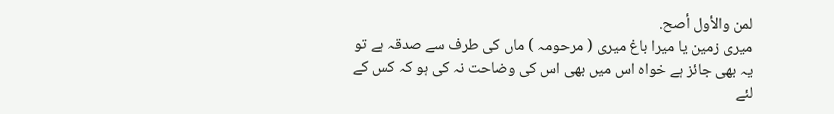لمن والأول أصح.
میری زمین یا میرا باغ میری ( مرحومہ ) ماں کی طرف سے صدقہ ہے تو یہ بھی جائز ہے خواہ اس میں بھی اس کی وضاحت نہ کی ہو کہ کس کے لئے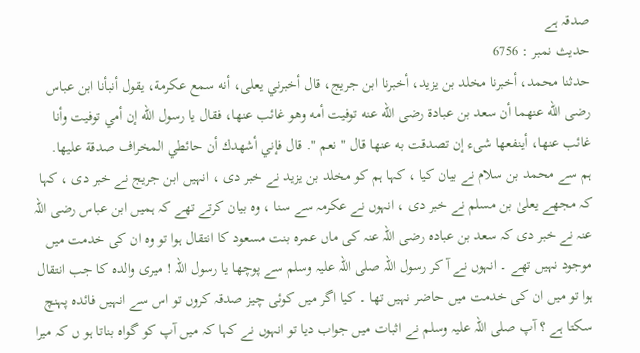صدقہ ہے
حدیث نمبر : 6756
حدثنا محمد، أخبرنا مخلد بن يزيد، أخبرنا ابن جريج، قال أخبرني يعلى، أنه سمع عكرمة، يقول أنبأنا ابن عباس رضى الله عنهما أن سعد بن عبادة رضى الله عنه توفيت أمه وهو غائب عنها، فقال يا رسول الله إن أمي توفيت وأنا غائب عنها، أينفعها شىء إن تصدقت به عنها قال " نعم ". قال فإني أشهدك أن حائطي المخراف صدقة عليها.
ہم سے محمد بن سلام نے بیان کیا ، کہا ہم کو مخلد بن یزید نے خبر دی ، انہیں ابن جریج نے خبر دی ، کہا کہ مجھے یعلیٰ بن مسلم نے خبر دی ، انہوں نے عکرمہ سے سنا ، وہ بیان کرتے تھے کہ ہمیں ابن عباس رضی اللہ عنہ نے خبر دی کہ سعد بن عبادہ رضی اللہ عنہ کی ماں عمرہ بنت مسعود کا انتقال ہوا تو وہ ان کی خدمت میں موجود نہیں تھے ۔ انہوں نے آ کر رسول اللہ صلی اللہ علیہ وسلم سے پوچھا یا رسول اللہ ! میری والدہ کا جب انتقال ہوا تو میں ان کی خدمت میں حاضر نہیں تھا ۔ کیا اگر میں کوئی چیز صدقہ کروں تو اس سے انہیں فائدہ پہنچ سکتا ہے ؟ آپ صلی اللہ علیہ وسلم نے اثبات میں جواب دیا تو انہوں نے کہا کہ میں آپ کو گواہ بناتا ہو ں کہ میرا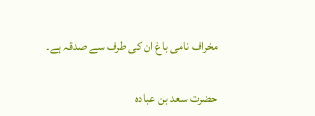مخراف نامی باغ ان کی طرف سے صدقہ ہے۔

حضرت سعد بن عبادہ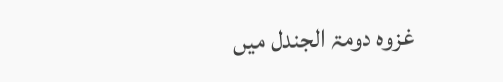غزوہ دومۃ الجندل میں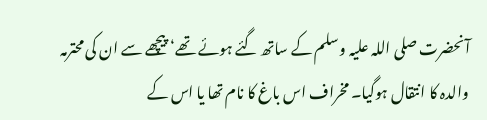آنحضرت صلی اللہ علیہ وسلم کے ساتھ گئے ہوئے تھے‘ پیچھے سے ان کی محترمہ والدہ کا انتقال ہوگیا۔ مخراف اس باغ کا نام تھا یا اس کے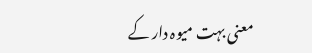معنی بہت میوہ دار کے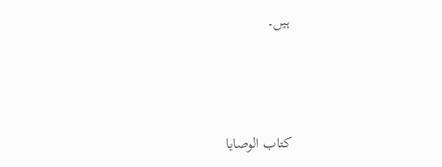ہیں۔



کتاب الوصایا